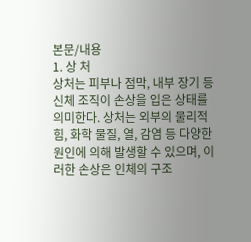본문/내용
1. 상 처
상처는 피부나 점막, 내부 장기 등 신체 조직이 손상을 입은 상태를 의미한다. 상처는 외부의 물리적 힘, 화학 물질, 열, 감염 등 다양한 원인에 의해 발생할 수 있으며, 이러한 손상은 인체의 구조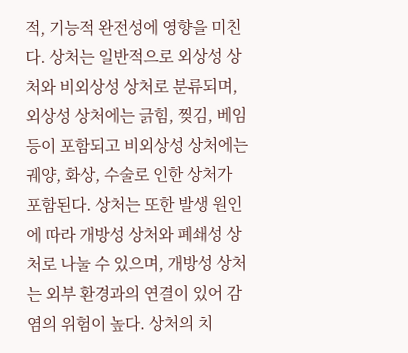적, 기능적 완전성에 영향을 미친다. 상처는 일반적으로 외상성 상처와 비외상성 상처로 분류되며, 외상성 상처에는 긁힘, 찢김, 베임 등이 포함되고 비외상성 상처에는 궤양, 화상, 수술로 인한 상처가 포함된다. 상처는 또한 발생 원인에 따라 개방성 상처와 폐쇄성 상처로 나눌 수 있으며, 개방성 상처는 외부 환경과의 연결이 있어 감염의 위험이 높다. 상처의 치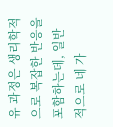유 과정은 생리학적으로 복잡한 반응을 포함하는데, 일반적으로 네 가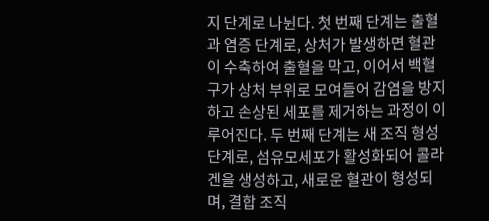지 단계로 나뉜다. 첫 번째 단계는 출혈과 염증 단계로, 상처가 발생하면 혈관이 수축하여 출혈을 막고, 이어서 백혈구가 상처 부위로 모여들어 감염을 방지하고 손상된 세포를 제거하는 과정이 이루어진다. 두 번째 단계는 새 조직 형성 단계로, 섬유모세포가 활성화되어 콜라겐을 생성하고, 새로운 혈관이 형성되며, 결합 조직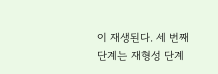이 재생된다. 세 번째 단계는 재형성 단계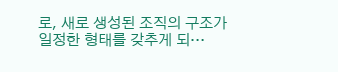로, 새로 생성된 조직의 구조가 일정한 형태를 갖추게 되…